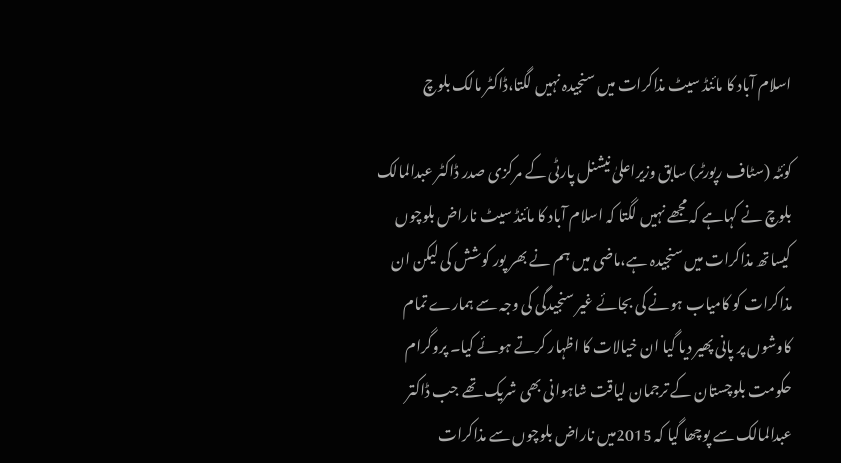اسلام آباد کا مائنڈ سیٹ مذاکرات میں سنجیدہ نہیں لگتا،ڈاکٹر مالک بلوچ

کوئٹہ (سٹاف رپورٹر) سابق وزیراعلیٰ نیشنل پارٹی کے مرکزی صدر ڈاکٹر عبدالمالک بلوچ نے کہاہے کہ مجھے نہیں لگتا کہ اسلام آباد کا مائنڈ سیٹ ناراض بلوچوں کیساتھ مذاکرات میں سنجیدہ ہے،ماضی میں ہم نے بھر پور کوشش کی لیکن ان مذاکرات کو کامیاب ہونے کی بجائے غیر سنجیدگی کی وجہ سے ہمارے تمام کاوشوں پر پانی پھیر دیا گیا ان خیالات کا اظہار کرتے ہوئے کیا۔ پروگرام حکومت بلوچستان کے ترجمان لیاقت شاہوانی بھی شریک تھے جب ڈاکتر عبدالمالک سے پوچھا گیا کہ 2015میں ناراض بلوچوں سے مذاکرات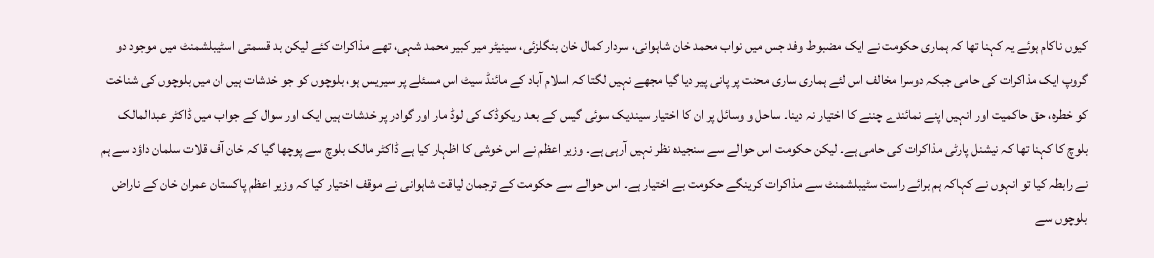کیوں ناکام ہوئے یہ کہنا تھا کہ ہماری حکومت نے ایک مضبوط وفد جس میں نواب محمد خان شاہوانی، سردار کمال خان بنگلزئی، سینیٹر میر کبیر محمد شہی، تھے مذاکرات کئے لیکن بد قسمتی اسٹیبلشمنٹ میں موجود دو گروپ ایک مذاکرات کی حامی جبکہ دوسرا مخالف اس لئے ہماری ساری محنت پر پانی پیر دیا گیا مجھے نہیں لگتا کہ اسلام آباد کے مائنڈ سیٹ اس مسئلے پر سیریس ہو، بلوچوں کو جو خدشات ہیں ان میں بلوچوں کی شناخت کو خطرہ، حق حاکمیت اور انہیں اپنے نمائندے چننے کا اختیار نہ دینا۔ ساحل و وسائل پر ان کا اختیار سیندیک سوئی گیس کے بعد ریکوڈک کی لوڈ مار اور گوادر پر خدشات ہیں ایک اور سوال کے جواب میں ڈاکٹر عبدالمالک بلوچ کا کہنا تھا کہ نیشنل پارٹی مذاکرات کی حامی ہے۔ لیکن حکومت اس حوالے سے سنجیدہ نظر نہیں آرہی ہے۔ وزیر اعظم نے اس خوشی کا اظہار کیا ہے ڈاکٹر مالک بلوچ سے پوچھا گیا کہ خان آف قلات سلمان داؤد سے ہم نے رابطہ کیا تو انہوں نے کہاکہ ہم برائے راست سٹیبلشمنٹ سے مذاکرات کرینگے حکومت بے اختیار ہے۔ اس حوالے سے حکومت کے ترجمان لیاقت شاہوانی نے موقف اختیار کیا کہ وزیر اعظم پاکستان عمران خان کے ناراض بلوچوں سے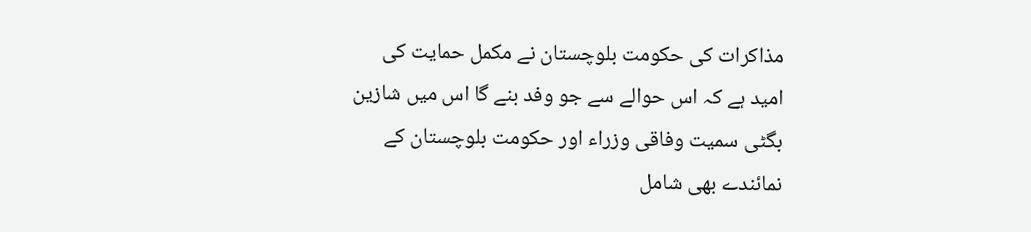مذاکرات کی حکومت بلوچستان نے مکمل حمایت کی امید ہے کہ اس حوالے سے جو وفد بنے گا اس میں شازین بگٹی سمیت وفاقی وزراء اور حکومت بلوچستان کے نمائندے بھی شامل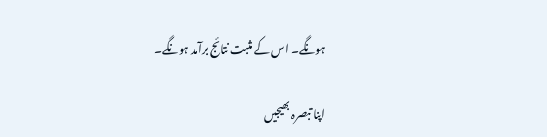ہونگے۔ اس کے مثبت نتائج برآمد ہونگے۔

اپنا تبصرہ بھیجیں